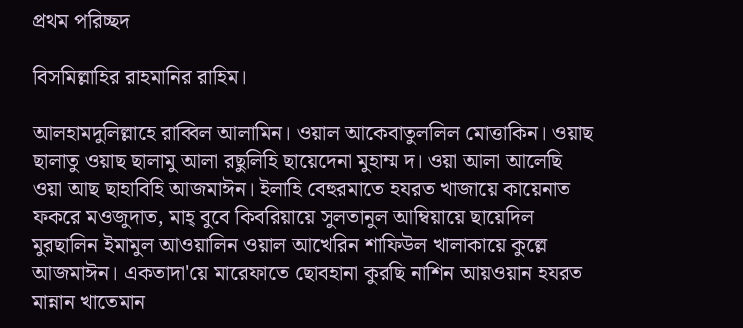প্রথম পরিচ্ছদ

বিসমিল্লাহির রাহমানির রাহিম।

আলহামদুলিল্লাহে রাব্বিল আলামিন। ওয়াল আকেবাতুললিল মোত্তাকিন। ওয়াছ ছালাতু ওয়াছ ছালামু আলা রছুলিহি ছায়েদেনা মুহাম্ম দ। ওয়া আলা আলেছি ওয়া আছ ছাহাবিহি আজমাঈন। ইলাহি বেহুরমাতে হযরত খাজায়ে কায়েনাত ফকরে মওজুদাত, মাহ্ বুবে কিবরিয়ায়ে সুলতানুল আম্বিয়ায়ে ছায়েদিল মুরছালিন ইমামুল আওয়ালিন ওয়াল আখেরিন শাফিউল খালাকায়ে কুল্লে আজমাঈন। একতাদা'য়ে মারেফাতে ছোবহানা কুরছি নাশিন আয়ওয়ান হযরত মান্নান খাতেমান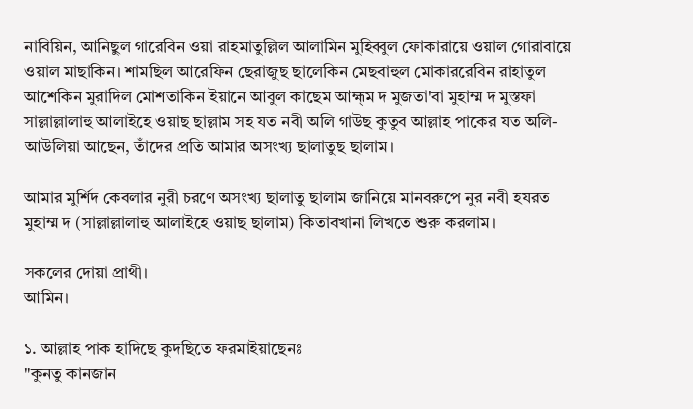নাবিয়িন, আনিছুল গারেবিন ওয়া রাহমাতুল্লিল আলামিন মুহিব্বুল ফোকারায়ে ওয়াল গোরাবায়ে ওয়াল মাছাকিন। শামছিল আরেফিন ছেরাজুছ ছালেকিন মেছবাহুল মোকাররেবিন রাহাতুল আশেকিন মুরাদিল মোশতাকিন ইয়ানে আবুল কাছেম আহ্ম্ম দ মুজতা'বা মুহাম্ম দ মুস্তফা সাল্লাল্লালাহু আলাইহে ওয়াছ ছাল্লাম সহ যত নবী অলি গাউছ কুতুব আল্লাহ পাকের যত অলি-আউলিয়া আছেন, তাঁদের প্রতি আমার অসংখ্য ছালাতুছ ছালাম।

আমার মুর্শিদ কেবলার নুরী চরণে অসংখ্য ছালাতু ছালাম জানিয়ে মানবরুপে নুর নবী হযরত মুহাম্ম দ (সাল্লাল্লালাহু আলাইহে ওয়াছ ছালাম) কিতাবখানা লিখতে শুরু করলাম।

সকলের দোয়া প্রাথী।
আমিন।

১. আল্লাহ পাক হাদিছে কুদছিতে ফরমাইয়াছেনঃ
"কুনতু কানজান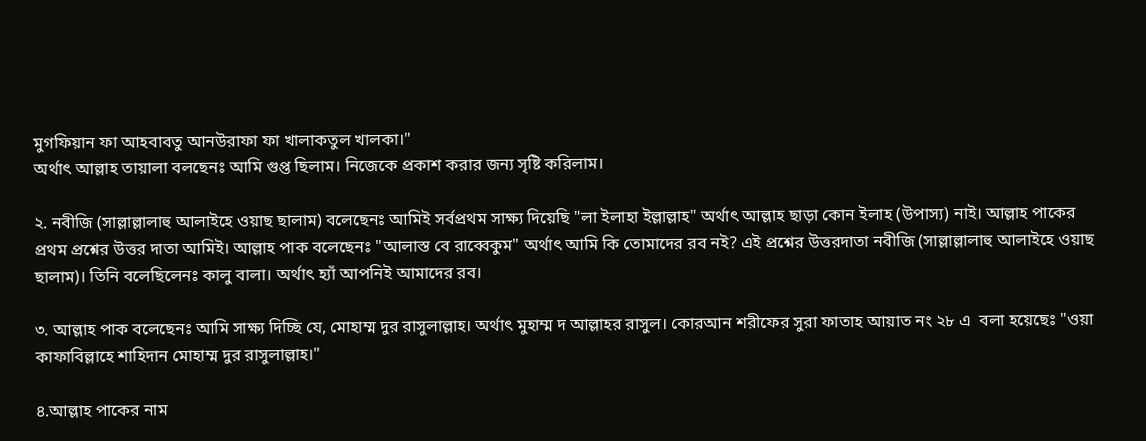মুগফিয়ান ফা আহবাবতু আনউরাফা ফা খালাকতুল খালকা।"
অর্থাৎ আল্লাহ তায়ালা বলছেনঃ আমি গুপ্ত ছিলাম। নিজেকে প্রকাশ করার জন্য সৃষ্টি করিলাম।

২. নবীজি (সাল্লাল্লালাহু আলাইহে ওয়াছ ছালাম) বলেছেনঃ আমিই সর্বপ্রথম সাক্ষ্য দিয়েছি "লা ইলাহা ইল্লাল্লাহ" অর্থাৎ আল্লাহ ছাড়া কোন ইলাহ (উপাস্য) নাই। আল্লাহ পাকের প্রথম প্রশ্নের উত্তর দাতা আমিই। আল্লাহ পাক বলেছেনঃ "আলাস্ত বে রাব্বেকুম" অর্থাৎ আমি কি তোমাদের রব নই? এই প্রশ্নের উত্তরদাতা নবীজি (সাল্লাল্লালাহু আলাইহে ওয়াছ ছালাম)। তিনি বলেছিলেনঃ কালু বালা। অর্থাৎ হ্যাঁ আপনিই আমাদের রব।

৩. আল্লাহ পাক বলেছেনঃ আমি সাক্ষ্য দিচ্ছি যে, মোহাম্ম দুর রাসুলাল্লাহ। অর্থাৎ মুহাম্ম দ আল্লাহর রাসুল। কোরআন শরীফের সুরা ফাতাহ আয়াত নং ২৮ এ  বলা হয়েছেঃ "ওয়া কাফাবিল্লাহে শাহিদান মোহাম্ম দুর রাসুলাল্লাহ।"

৪.আল্লাহ পাকের নাম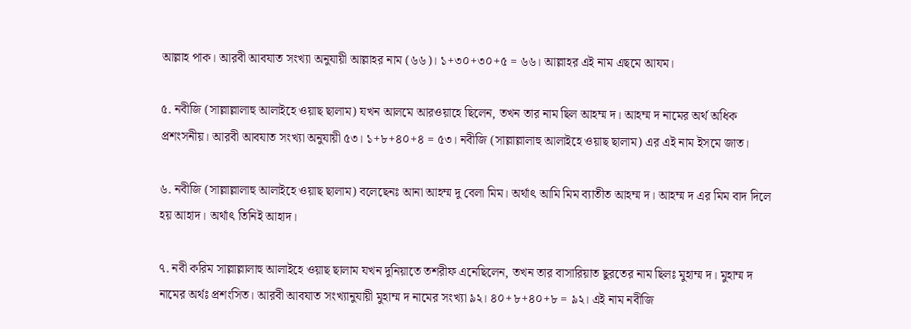আল্লাহ পাক। আরবী আবযাত সংখ্যা অনুযায়ী আল্লাহর নাম (৬৬)। ১+৩০+৩০+৫ = ৬৬। আল্লাহর এই নাম এছমে আযম।

৫. নবীজি (সাল্লাল্লালাহু আলাইহে ওয়াছ ছালাম) যখন আলমে আরওয়াহে ছিলেন, তখন তার নাম ছিল আহম্ম দ। আহম্ম দ নামের অর্থ অধিক প্রশংসনীয়। আরবী আবযাত সংখ্যা অনুযায়ী ৫৩। ১+৮+৪০+৪ = ৫৩। নবীজি (সাল্লাল্লালাহু আলাইহে ওয়াছ ছালাম) এর এই নাম ইসমে জাত।

৬. নবীজি (সাল্লাল্লালাহু আলাইহে ওয়াছ ছালাম) বলেছেনঃ আনা আহম্ম দু বেলা মিম। অর্থাৎ আমি মিম ব্যাতীত আহম্ম দ। আহম্ম দ এর মিম বাদ দিলে হয় আহাদ। অর্থাৎ তিনিই আহাদ।

৭. নবী করিম সাল্লাল্লালাহু আলাইহে ওয়াছ ছালাম যখন দুনিয়াতে তশরীফ এনেছিলেন, তখন তার বাসারিয়াত ছুরতের নাম ছিলঃ মুহাম্ম দ। মুহাম্ম দ নামের অর্থঃ প্রশংসিত। আরবী আবযাত সংখ্যানুযায়ী মুহাম্ম দ নামের সংখ্যা ৯২। ৪০+৮+৪০+৮ = ৯২। এই নাম নবীজি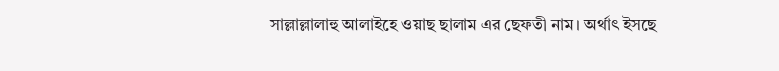সাল্লাল্লালাহু আলাইহে ওয়াছ ছালাম এর ছেফতী নাম। অর্থাৎ ইসছে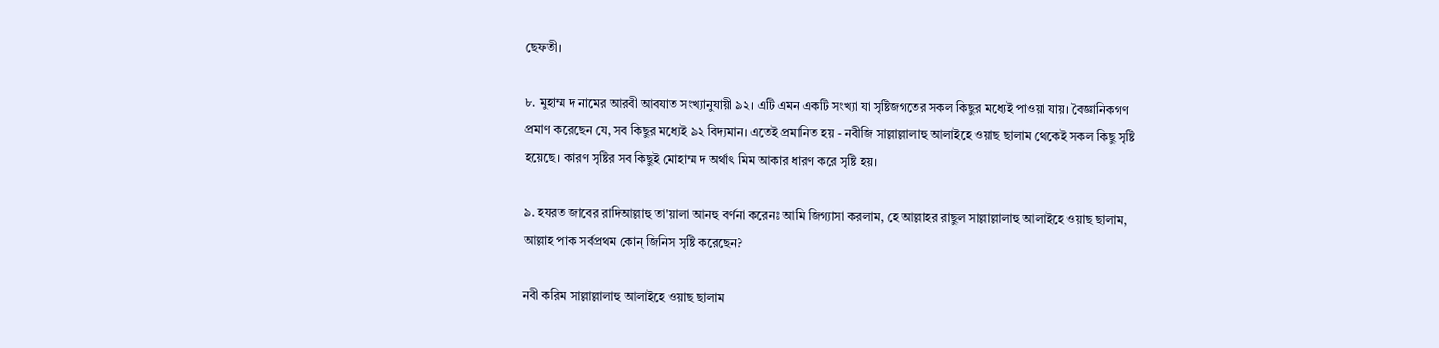ছেফতী।

৮. মুহাম্ম দ নামের আরবী আবযাত সংখ্যানুযায়ী ৯২। এটি এমন একটি সংখ্যা যা সৃষ্টিজগতের সকল কিছুর মধ্যেই পাওয়া যায়। বৈজ্ঞানিকগণ প্রমাণ করেছেন যে, সব কিছুর মধ্যেই ৯২ বিদ্যমান। এতেই প্রমানিত হয় - নবীজি সাল্লাল্লালাহু আলাইহে ওয়াছ ছালাম থেকেই সকল কিছু সৃষ্টি হয়েছে। কারণ সৃষ্টির সব কিছুই মোহাম্ম দ অর্থাৎ মিম আকার ধারণ করে সৃষ্টি হয়।

৯. হযরত জাবের রাদিআল্লাহু তা'য়ালা আনহু বর্ণনা করেনঃ আমি জিগ্যাসা করলাম, হে আল্লাহর রাছুল সাল্লাল্লালাহু আলাইহে ওয়াছ ছালাম, আল্লাহ পাক সর্বপ্রথম কোন্ জিনিস সৃষ্টি করেছেন?

নবী করিম সাল্লাল্লালাহু আলাইহে ওয়াছ ছালাম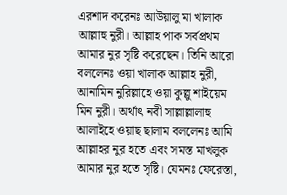এরশাদ করেনঃ আউয়ালু মা খালাক আল্লাহু নুরী। আল্লাহ পাক সর্বপ্রথম আমার নুর সৃষ্টি করেছেন। তিনি আরো বললেনঃ ওয়া খালাক আল্লাহ নুরী, আনামিন নুরিল্লাহে ওয়া কুল্লু শাইয়েম মিন নুরী। অর্থাৎ নবী সাল্লাল্লালাহু আলাইহে ওয়াছ ছালাম বললেনঃ আমি আল্লাহর নুর হতে এবং সমস্ত মাখলুক আমার নুর হতে সৃষ্টি। যেমনঃ ফেরেস্তা,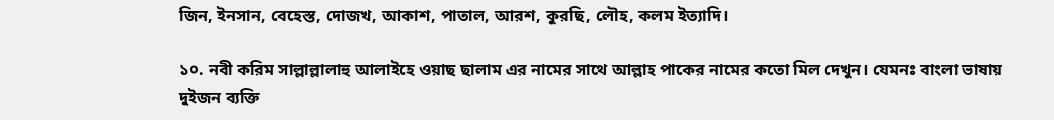জিন, ইনসান, বেহেস্ত, দোজখ, আকাশ, পাতাল, আরশ, কুরছি, লৌহ, কলম ইত্যাদি।

১০. নবী করিম সাল্লাল্লালাহু আলাইহে ওয়াছ ছালাম এর নামের সাথে আল্লাহ পাকের নামের কতো মিল দেখুন। যেমনঃ বাংলা ভাষায় দুইজন ব্যক্তি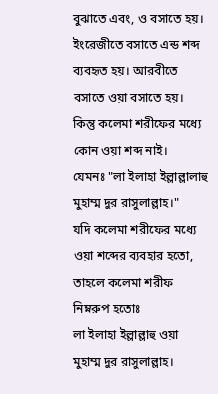বুঝাতে এবং, ও বসাতে হয়। ইংরেজীতে বসাতে এন্ড শব্দ ব্যবহৃত হয়। আরবীতে বসাতে ওয়া বসাতে হয়। কিন্তু কলেমা শরীফের মধ্যে কোন ওয়া শব্দ নাই।
যেমনঃ "লা ইলাহা ইল্লাল্লালাহু মুহাম্ম দুর রাসুলাল্লাহ।"
যদি কলেমা শরীফের মধ্যে ওয়া শব্দের ব্যবহার হতো, তাহলে কলেমা শরীফ নিম্নরুপ হতোঃ
লা ইলাহা ইল্লাল্লাহু ওয়া মুহাম্ম দুর রাসুলাল্লাহ।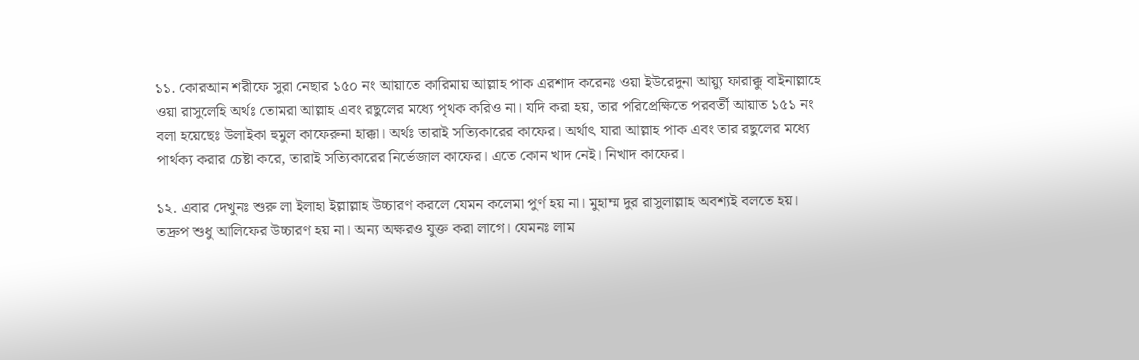১১. কোরআন শরীফে সুরা নেছার ১৫০ নং আয়াতে কারিমায় আল্লাহ পাক এরশাদ করেনঃ ওয়া ইউরেদুনা আয়্যু ফারাক্কু বাইনাল্লাহে ওয়া রাসুলেহি অর্থঃ তোমরা আল্লাহ এবং রছুলের মধ্যে পৃথক করিও না। যদি করা হয়, তার পরিপ্রেক্ষিতে পরবর্তী আয়াত ১৫১ নং বলা হয়েছেঃ উলাইকা হুমুল কাফেরুনা হাক্কা। অর্থঃ তারাই সত্যিকারের কাফের। অর্থাৎ যারা আল্লাহ পাক এবং তার রছুলের মধ্যে পার্থক্য করার চেষ্টা করে, তারাই সত্যিকারের নির্ভেজাল কাফের। এতে কোন খাদ নেই। নিখাদ কাফের।

১২. এবার দেখুনঃ শুরু লা ইলাহা ইল্লাল্লাহ উচ্চারণ করলে যেমন কলেমা পুর্ণ হয় না। মুহাম্ম দুর রাসুলাল্লাহ অবশ্যই বলতে হয়। তদ্রুপ শুধু আলিফের উচ্চারণ হয় না। অন্য অক্ষরও যুক্ত করা লাগে। যেমনঃ লাম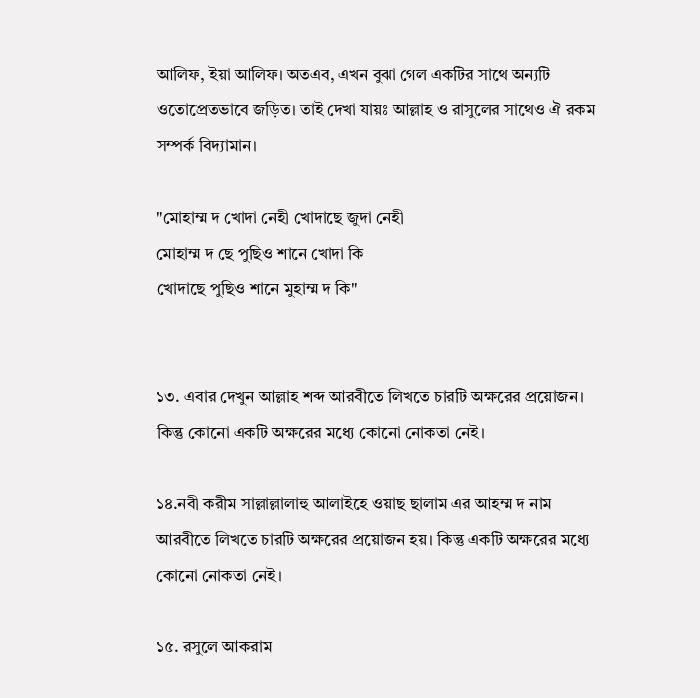আলিফ, ইয়া আলিফ। অতএব, এখন বুঝা গেল একটির সাথে অন্যটি ওতোপ্রেতভাবে জড়িত। তাই দেখা যায়ঃ আল্লাহ ও রাসুলের সাথেও ঐ রকম সম্পর্ক বিদ্যামান।

"মোহাম্ম দ খোদা নেহী খোদাছে জুদা নেহী
মোহাম্ম দ ছে পুছিও শানে খোদা কি
খোদাছে পুছিও শানে মুহাম্ম দ কি"


১৩. এবার দেখুন আল্লাহ শব্দ আরবীতে লিখতে চারটি অক্ষরের প্রয়োজন। কিন্তু কোনো একটি অক্ষরের মধ্যে কোনো নোকতা নেই।

১৪.নবী করীম সাল্লাল্লালাহু আলাইহে ওয়াছ ছালাম এর আহম্ম দ নাম আরবীতে লিখতে চারটি অক্ষরের প্রয়োজন হয়। কিন্তু একটি অক্ষরের মধ্যে কোনো নোকতা নেই।

১৫. রসুলে আকরাম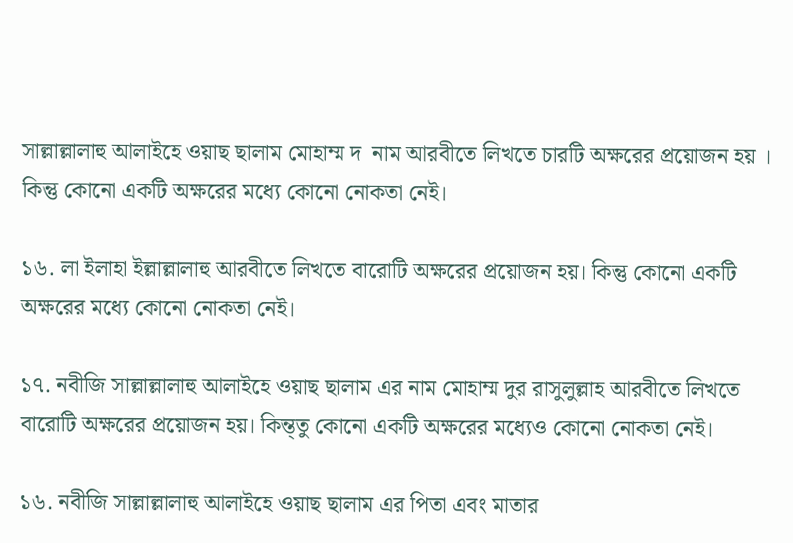সাল্লাল্লালাহু আলাইহে ওয়াছ ছালাম মোহাম্ম দ  নাম আরবীতে লিখতে চারটি অক্ষরের প্রয়োজন হয় । কিন্তু কোনো একটি অক্ষরের মধ্যে কোনো নোকতা নেই।

১৬. লা ইলাহা ইল্লাল্লালাহু আরবীতে লিখতে বারোটি অক্ষরের প্রয়োজন হয়। কিন্তু কোনো একটি অক্ষরের মধ্যে কোনো নোকতা নেই।

১৭. নবীজি সাল্লাল্লালাহু আলাইহে ওয়াছ ছালাম এর নাম মোহাম্ম দুর রাসুলুল্লাহ আরবীতে লিখতে বারোটি অক্ষরের প্রয়োজন হয়। কিন্ত্তু কোনো একটি অক্ষরের মধ্যেও কোনো নোকতা নেই।

১৬. নবীজি সাল্লাল্লালাহু আলাইহে ওয়াছ ছালাম এর পিতা এবং মাতার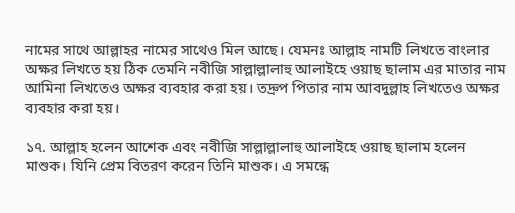নামের সাথে আল্লাহর নামের সাথেও মিল আছে। যেমনঃ আল্লাহ নামটি লিখতে বাংলার  অক্ষর লিখতে হয় ঠিক তেমনি নবীজি সাল্লাল্লালাহু আলাইহে ওয়াছ ছালাম এর মাতার নাম আমিনা লিখতেও অক্ষর ব্যবহার করা হয়। তদ্রুপ পিতার নাম আবদুল্লাহ লিখতেও অক্ষর ব্যবহার করা হয়।

১৭. আল্লাহ হলেন আশেক এবং নবীজি সাল্লাল্লালাহু আলাইহে ওয়াছ ছালাম হলেন মাশুক। যিনি প্রেম বিতরণ করেন তিনি মাশুক। এ সমন্ধে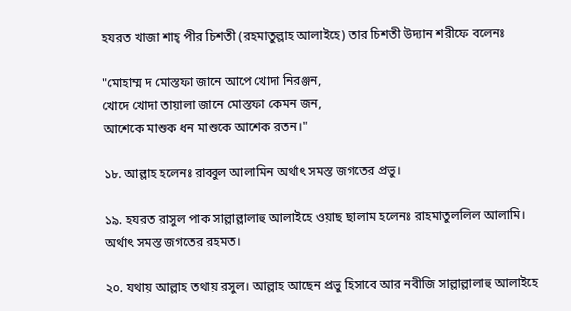হযরত খাজা শাহ্ পীর চিশতী (রহমাতুল্লাহ আলাইহে) তার চিশতী উদ্যান শরীফে বলেনঃ

"মোহাম্ম দ মোস্তফা জানে আপে খোদা নিরঞ্জন,
খোদে খোদা তায়ালা জানে মোস্তফা কেমন জন,
আশেকে মাশুক ধন মাশুকে আশেক রতন।"

১৮. আল্লাহ হলেনঃ রাব্বুল আলামিন অর্থাৎ সমস্ত জগতের প্রভু।

১৯. হযরত রাসুল পাক সাল্লাল্লালাহু আলাইহে ওয়াছ ছালাম হলেনঃ রাহমাতুললিল আলামি। অর্থাৎ সমস্ত জগতের রহমত।

২০. যথায় আল্লাহ তথায় রসুল। আল্লাহ আছেন প্রভু হিসাবে আর নবীজি সাল্লাল্লালাহু আলাইহে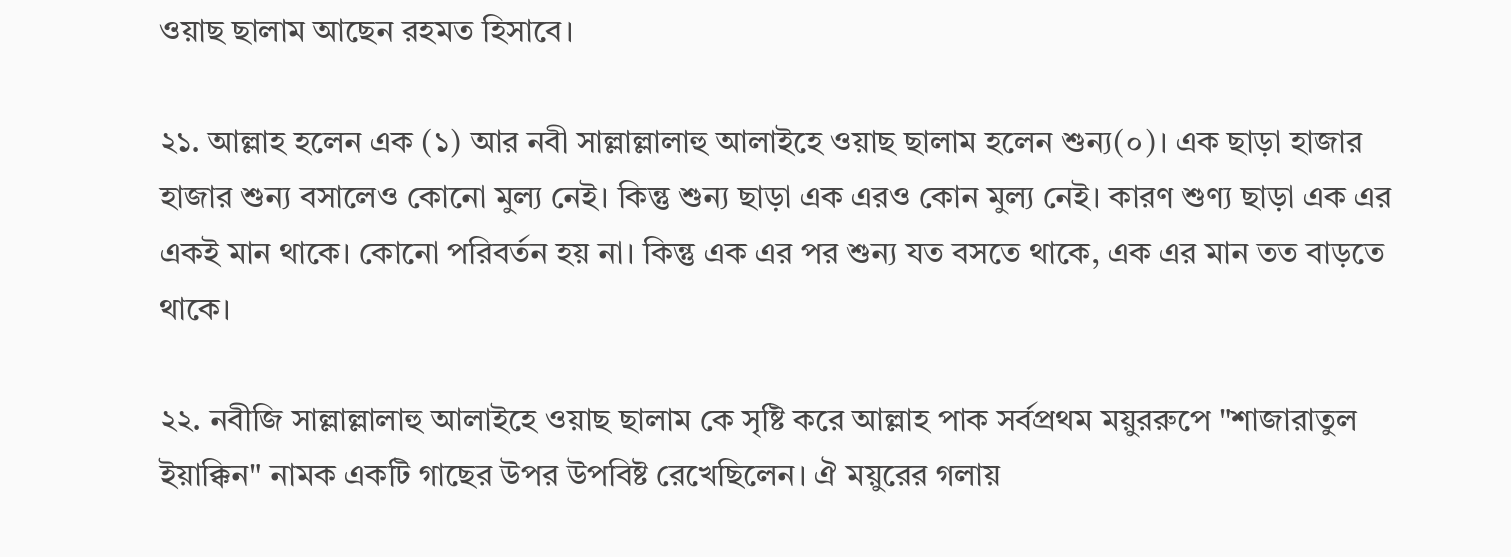ওয়াছ ছালাম আছেন রহমত হিসাবে।

২১. আল্লাহ হলেন এক (১) আর নবী সাল্লাল্লালাহু আলাইহে ওয়াছ ছালাম হলেন শুন্য(০)। এক ছাড়া হাজার হাজার শুন্য বসালেও কোনো মুল্য নেই। কিন্তু শুন্য ছাড়া এক এরও কোন মুল্য নেই। কারণ শুণ্য ছাড়া এক এর একই মান থাকে। কোনো পরিবর্তন হয় না। কিন্তু এক এর পর শুন্য যত বসতে থাকে, এক এর মান তত বাড়তে থাকে।

২২. নবীজি সাল্লাল্লালাহু আলাইহে ওয়াছ ছালাম কে সৃষ্টি করে আল্লাহ পাক সর্বপ্রথম ময়ুররুপে "শাজারাতুল ইয়াক্কিন" নামক একটি গাছের উপর উপবিষ্ট রেখেছিলেন। ঐ ময়ুরের গলায়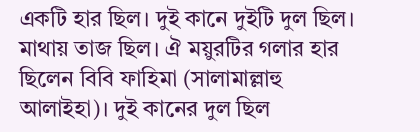একটি হার ছিল। দুই কানে দুইটি দুল ছিল। মাথায় তাজ ছিল। ঐ ময়ুরটির গলার হার ছিলেন বিবি ফাহিমা (সালামাল্লাহু আলাইহা)। দুই কানের দুল ছিল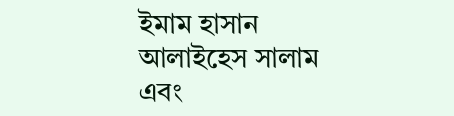ইমাম হাসান আলাইহেস সালাম এবং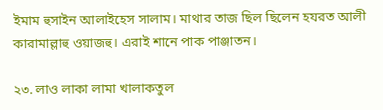ইমাম হুসাইন আলাইহেস সালাম। মাথার তাজ ছিল ছিলেন হযরত আলী কারামাল্লাহু ওয়াজহু। এরাই শানে পাক পাঞ্জাতন।

২৩. লাও লাকা লামা খালাকতুল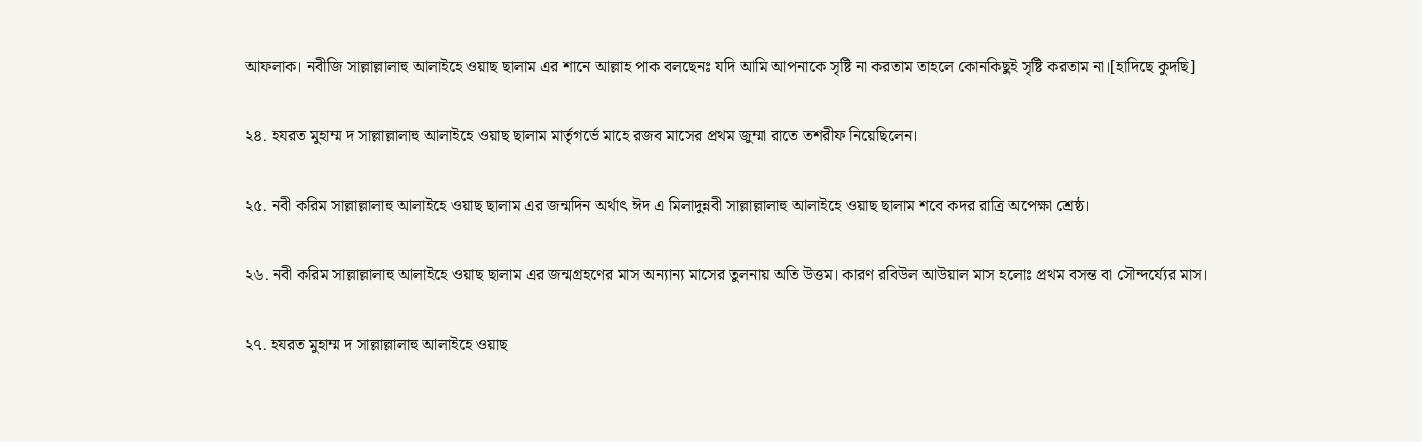আফলাক। নবীজি সাল্লাল্লালাহু আলাইহে ওয়াছ ছালাম এর শানে আল্লাহ পাক বলছেনঃ যদি আমি আপনাকে সৃষ্টি না করতাম তাহলে কোনকিছুই সৃষ্টি করতাম না।[হাদিছে কুদছি]

২৪. হযরত মুহাম্ম দ সাল্লাল্লালাহু আলাইহে ওয়াছ ছালাম মার্তৃগর্ভে মাহে রজব মাসের প্রথম জুম্মা রাতে তশরীফ নিয়েছিলেন।

২৫. নবী করিম সাল্লাল্লালাহু আলাইহে ওয়াছ ছালাম এর জন্মদিন অর্থাৎ ঈদ এ মিলাদুন্নবী সাল্লাল্লালাহু আলাইহে ওয়াছ ছালাম শবে কদর রাত্রি অপেক্ষা শ্রেষ্ঠ।

২৬. নবী করিম সাল্লাল্লালাহু আলাইহে ওয়াছ ছালাম এর জন্মগ্রহণের মাস অন্যান্য মাসের তুলনায় অতি উত্তম। কারণ রবিউল আউয়াল মাস হলোঃ প্রথম বসন্ত বা সৌন্দর্য্যের মাস।

২৭. হযরত মুহাম্ম দ সাল্লাল্লালাহু আলাইহে ওয়াছ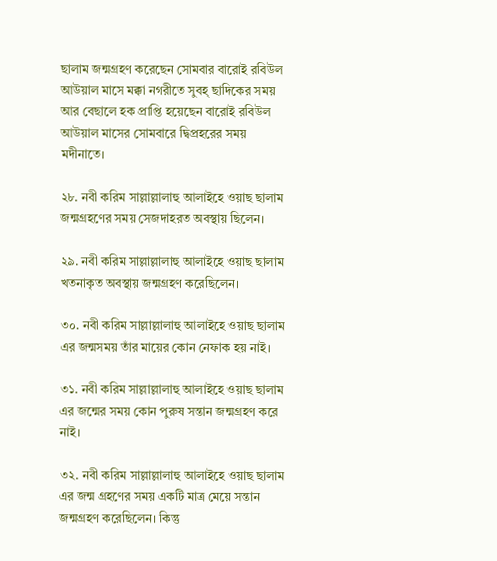ছালাম জন্মগ্রহণ করেছেন সোমবার বারোই রবিউল আউয়াল মাসে মক্কা নগরীতে সুবহ্ ছাদিকের সময় আর বেছালে হক প্রাপ্তি হয়েছেন বারোই রবিউল আউয়াল মাসের সোমবারে দ্বিপ্রহরের সময় মদীনাতে।

২৮. নবী করিম সাল্লাল্লালাহু আলাইহে ওয়াছ ছালাম জন্মগ্রহণের সময় সেজদাহরত অবস্থায় ছিলেন।

২৯. নবী করিম সাল্লাল্লালাহু আলাইহে ওয়াছ ছালাম খতনাকৃত অবস্থায় জন্মগ্রহণ করেছিলেন।

৩০. নবী করিম সাল্লাল্লালাহু আলাইহে ওয়াছ ছালাম এর জন্মসময় তাঁর মায়ের কোন নেফাক হয় নাই।

৩১. নবী করিম সাল্লাল্লালাহু আলাইহে ওয়াছ ছালাম এর জন্মের সময় কোন পুরুষ সন্তান জন্মগ্রহণ করে নাই।

৩২. নবী করিম সাল্লাল্লালাহু আলাইহে ওয়াছ ছালাম এর জন্ম গ্রহণের সময় একটি মাত্র মেয়ে সন্তান জন্মগ্রহণ করেছিলেন। কিন্তু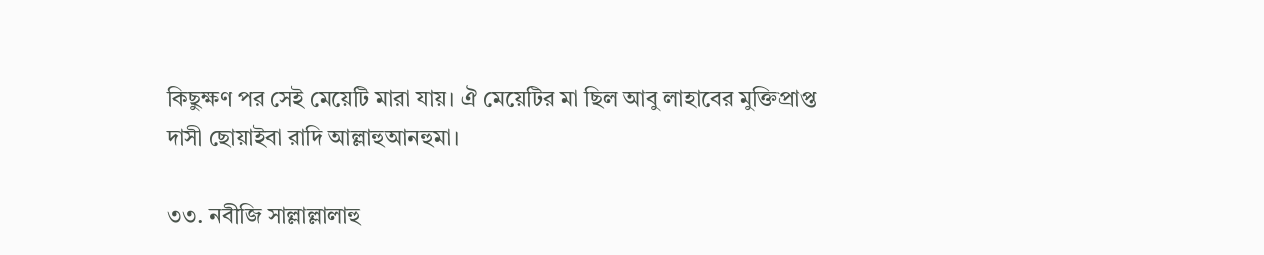কিছুক্ষণ পর সেই মেয়েটি মারা যায়। ঐ মেয়েটির মা ছিল আবু লাহাবের মুক্তিপ্রাপ্ত দাসী ছোয়াইবা রাদি আল্লাহুআনহুমা।

৩৩. নবীজি সাল্লাল্লালাহু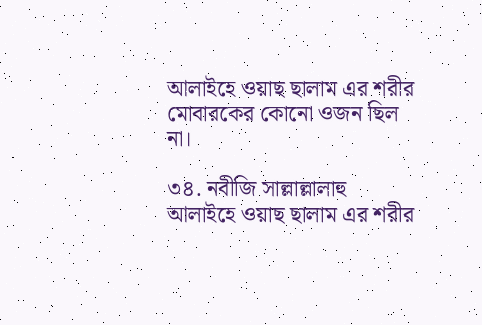আলাইহে ওয়াছ ছালাম এর শরীর মোবারকের কোনো ওজন ছিল না।

৩৪. নবীজি সাল্লাল্লালাহু আলাইহে ওয়াছ ছালাম এর শরীর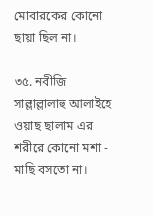মোবারকের কোনো ছায়া ছিল না।

৩৫. নবীজি সাল্লাল্লালাহু আলাইহে ওয়াছ ছালাম এর শরীরে কোনো মশা - মাছি বসতো না।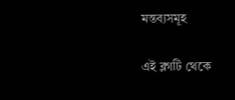মন্তব্যসমূহ

এই ব্লগটি থেকে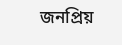জনপ্রিয়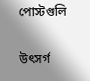পোস্টগুলি

উৎসর্গ